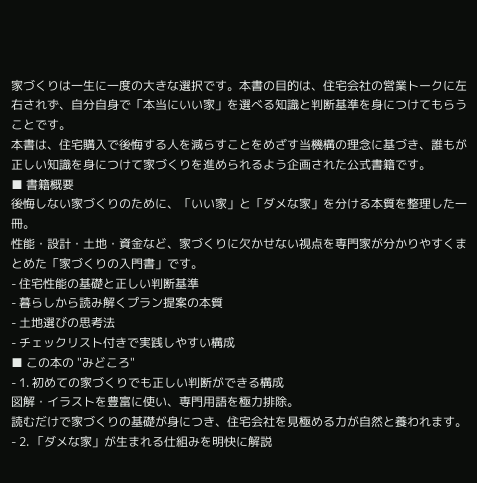家づくりは一生に一度の大きな選択です。本書の目的は、住宅会社の営業トークに左右されず、自分自身で「本当にいい家」を選べる知識と判断基準を身につけてもらうことです。
本書は、住宅購入で後悔する人を減らすことをめざす当機構の理念に基づき、誰もが正しい知識を身につけて家づくりを進められるよう企画された公式書籍です。
■ 書籍概要
後悔しない家づくりのために、「いい家」と「ダメな家」を分ける本質を整理した一冊。
性能・設計・土地・資金など、家づくりに欠かせない視点を専門家が分かりやすくまとめた「家づくりの入門書」です。
- 住宅性能の基礎と正しい判断基準
- 暮らしから読み解くプラン提案の本質
- 土地選びの思考法
- チェックリスト付きで実践しやすい構成
■ この本の "みどころ"
- 1. 初めての家づくりでも正しい判断ができる構成
図解・イラストを豊富に使い、専門用語を極力排除。
読むだけで家づくりの基礎が身につき、住宅会社を見極める力が自然と養われます。 - 2. 「ダメな家」が生まれる仕組みを明快に解説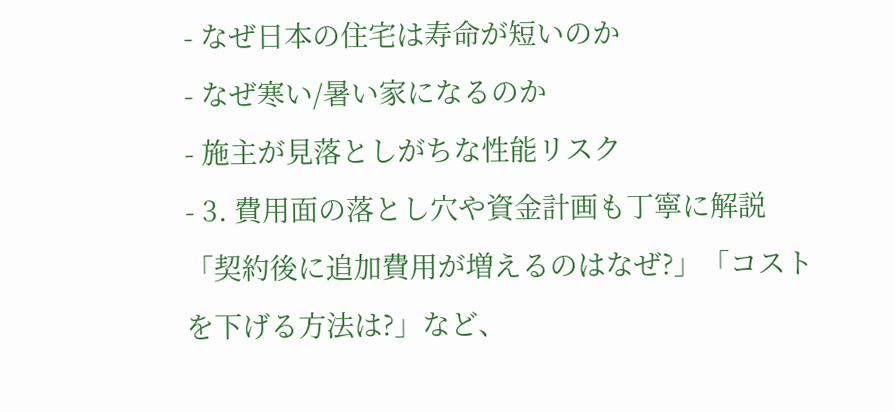- なぜ日本の住宅は寿命が短いのか
- なぜ寒い/暑い家になるのか
- 施主が見落としがちな性能リスク
- 3. 費用面の落とし穴や資金計画も丁寧に解説
「契約後に追加費用が増えるのはなぜ?」「コストを下げる方法は?」など、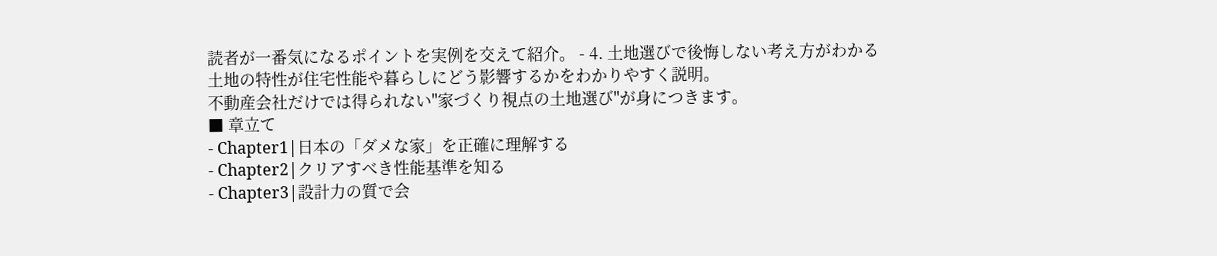読者が一番気になるポイントを実例を交えて紹介。 - 4. 土地選びで後悔しない考え方がわかる
土地の特性が住宅性能や暮らしにどう影響するかをわかりやすく説明。
不動産会社だけでは得られない"家づくり視点の土地選び"が身につきます。
■ 章立て
- Chapter1|日本の「ダメな家」を正確に理解する
- Chapter2|クリアすべき性能基準を知る
- Chapter3|設計力の質で会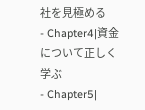社を見極める
- Chapter4|資金について正しく学ぶ
- Chapter5|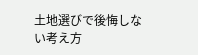土地選びで後悔しない考え方